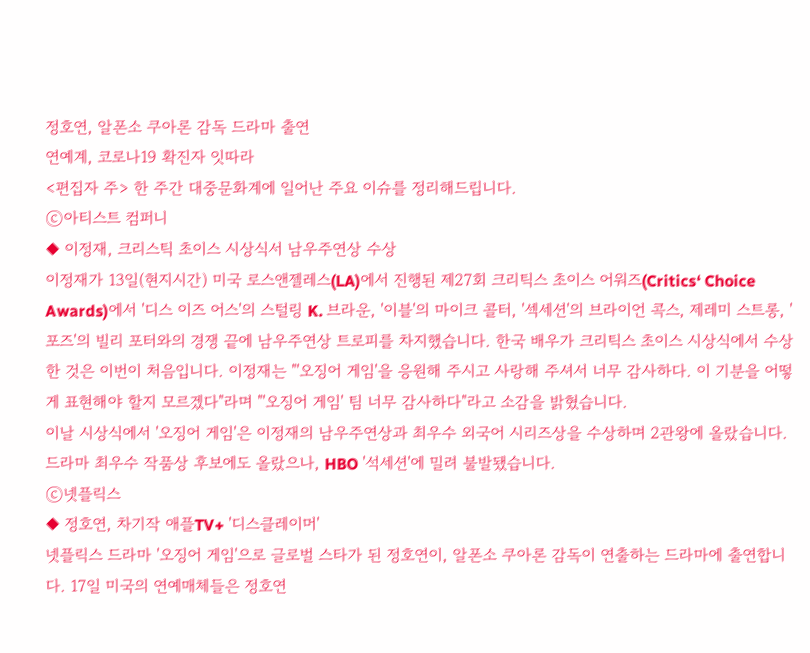정호연, 알폰소 쿠아론 감독 드라마 출연
연예계, 코로나19 확진자 잇따라
<편집자 주> 한 주간 대중문화계에 일어난 주요 이슈를 정리해드립니다.
ⓒ아티스트 컴퍼니
◆ 이정재, 크리스틱 초이스 시상식서 남우주연상 수상
이정재가 13일(현지시간) 미국 로스앤젤레스(LA)에서 진행된 제27회 크리틱스 초이스 어워즈(Critics‘ Choice Awards)에서 '디스 이즈 어스'의 스털링 K. 브라운, '이블'의 마이크 콜터, '섹세션'의 브라이언 콕스, 제레미 스트롱, '포즈'의 빌리 포터와의 경쟁 끝에 남우주연상 트로피를 차지했습니다. 한국 배우가 크리틱스 초이스 시상식에서 수상한 것은 이번이 처음입니다. 이정재는 "'오징어 게임'을 응원해 주시고 사랑해 주셔서 너무 감사하다. 이 기분을 어떻게 표현해야 할지 모르겠다"라며 "'오징어 게임' 팀 너무 감사하다"라고 소감을 밝혔습니다.
이날 시상식에서 '오징어 게임'은 이정재의 남우주연상과 최우수 외국어 시리즈상을 수상하며 2관왕에 올랐습니다. 드라마 최우수 작품상 후보에도 올랐으나, HBO '석세션'에 밀려 불발됐습니다.
ⓒ넷플릭스
◆ 정호연, 차기작 애플TV+ '디스클레이머'
넷플릭스 드라마 '오징어 게임'으로 글로벌 스타가 된 정호연이, 알폰소 쿠아론 감독이 연출하는 드라마에 출연합니다. 17일 미국의 연예매체들은 정호연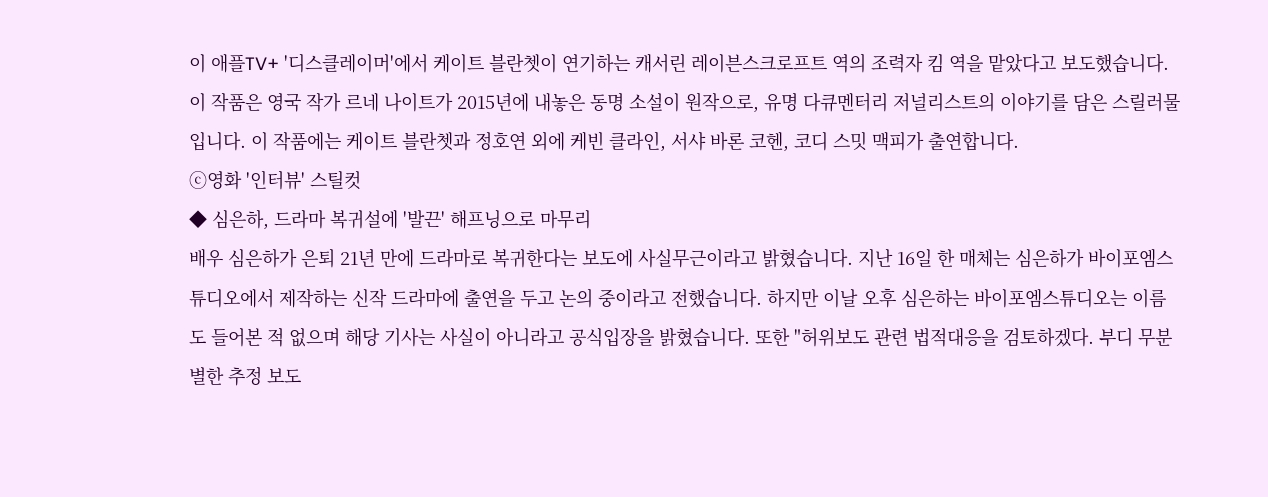이 애플TV+ '디스클레이머'에서 케이트 블란쳇이 연기하는 캐서린 레이븐스크로프트 역의 조력자 킴 역을 맡았다고 보도했습니다. 이 작품은 영국 작가 르네 나이트가 2015년에 내놓은 동명 소설이 원작으로, 유명 다큐멘터리 저널리스트의 이야기를 담은 스릴러물입니다. 이 작품에는 케이트 블란쳇과 정호연 외에 케빈 클라인, 서샤 바론 코헨, 코디 스밋 맥피가 출연합니다.
ⓒ영화 '인터뷰' 스틸컷
◆ 심은하, 드라마 복귀설에 '발끈' 해프닝으로 마무리
배우 심은하가 은퇴 21년 만에 드라마로 복귀한다는 보도에 사실무근이라고 밝혔습니다. 지난 16일 한 매체는 심은하가 바이포엠스튜디오에서 제작하는 신작 드라마에 출연을 두고 논의 중이라고 전했습니다. 하지만 이날 오후 심은하는 바이포엠스튜디오는 이름도 들어본 적 없으며 해당 기사는 사실이 아니라고 공식입장을 밝혔습니다. 또한 "허위보도 관련 법적대응을 검토하겠다. 부디 무분별한 추정 보도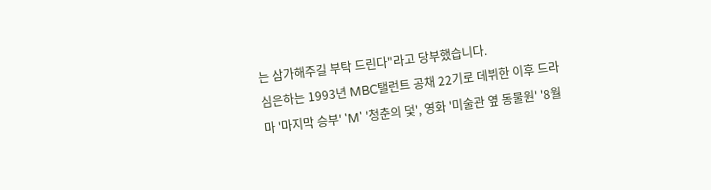는 삼가해주길 부탁 드린다"라고 당부했습니다.
심은하는 1993년 MBC탤런트 공채 22기로 데뷔한 이후 드라마 '마지막 승부' 'M' '청춘의 덫', 영화 '미술관 옆 동물원' '8월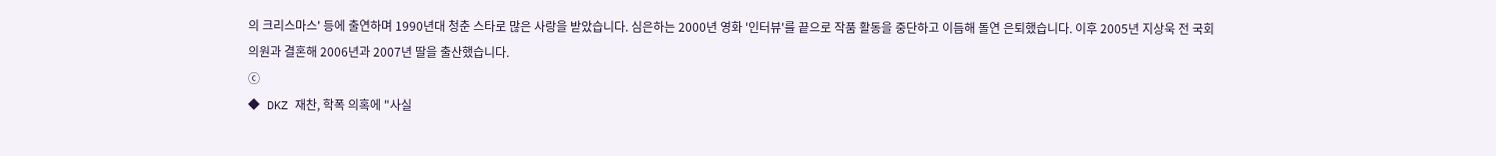의 크리스마스' 등에 출연하며 1990년대 청춘 스타로 많은 사랑을 받았습니다. 심은하는 2000년 영화 '인터뷰'를 끝으로 작품 활동을 중단하고 이듬해 돌연 은퇴했습니다. 이후 2005년 지상욱 전 국회의원과 결혼해 2006년과 2007년 딸을 출산했습니다.
ⓒ
◆ DKZ 재찬, 학폭 의혹에 "사실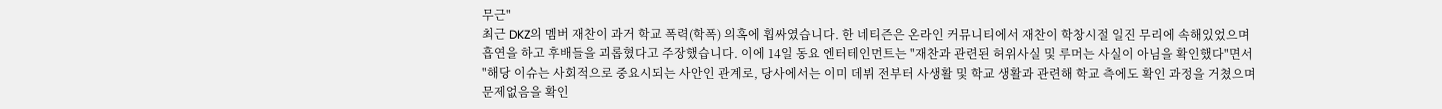무근"
최근 DKZ의 멤버 재찬이 과거 학교 폭력(학폭) 의혹에 휩싸였습니다. 한 네티즌은 온라인 커뮤니티에서 재찬이 학창시절 일진 무리에 속해있었으며 흡연을 하고 후배들을 괴롭혔다고 주장했습니다. 이에 14일 동요 엔터테인먼트는 "재찬과 관련된 허위사실 및 루머는 사실이 아님을 확인했다"면서 "해당 이슈는 사회적으로 중요시되는 사안인 관계로, 당사에서는 이미 데뷔 전부터 사생활 및 학교 생활과 관련해 학교 측에도 확인 과정을 거쳤으며 문제없음을 확인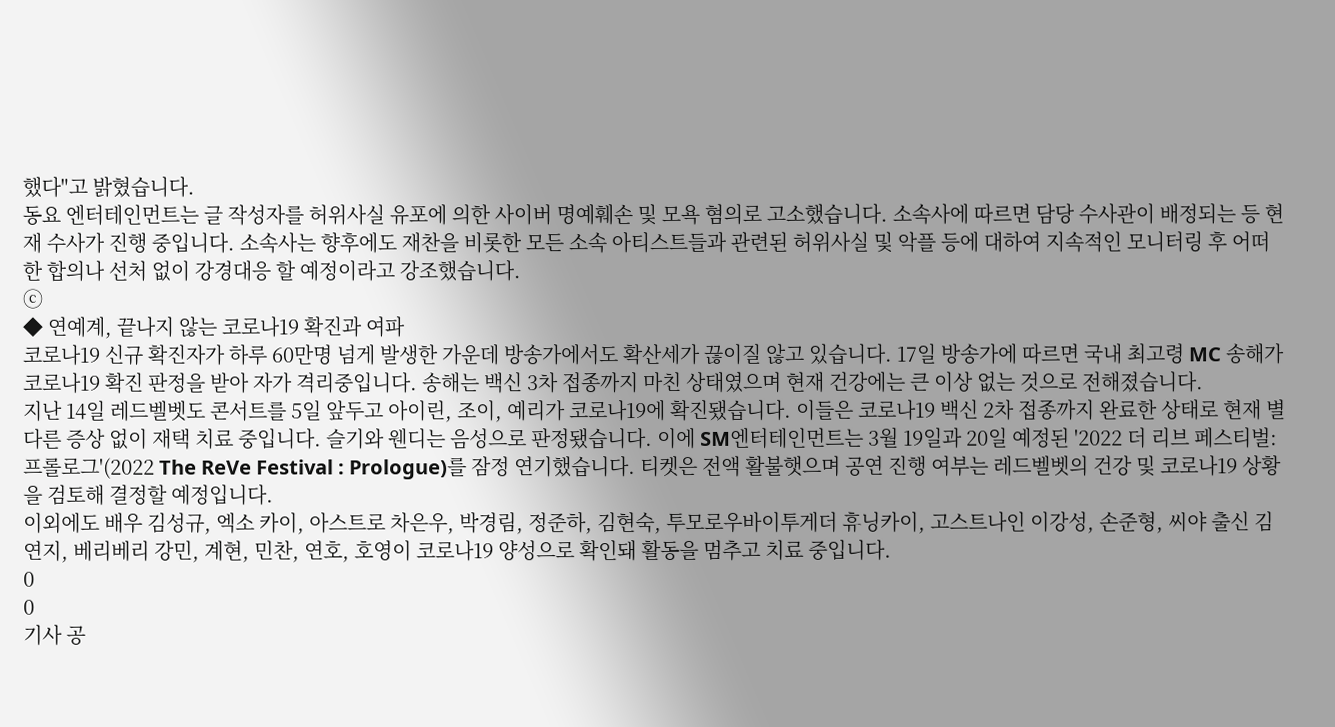했다"고 밝혔습니다.
동요 엔터테인먼트는 글 작성자를 허위사실 유포에 의한 사이버 명예훼손 및 모욕 혐의로 고소했습니다. 소속사에 따르면 담당 수사관이 배정되는 등 현재 수사가 진행 중입니다. 소속사는 향후에도 재찬을 비롯한 모든 소속 아티스트들과 관련된 허위사실 및 악플 등에 대하여 지속적인 모니터링 후 어떠한 합의나 선처 없이 강경대응 할 예정이라고 강조했습니다.
ⓒ
◆ 연예계, 끝나지 않는 코로나19 확진과 여파
코로나19 신규 확진자가 하루 60만명 넘게 발생한 가운데 방송가에서도 확산세가 끊이질 않고 있습니다. 17일 방송가에 따르면 국내 최고령 MC 송해가 코로나19 확진 판정을 받아 자가 격리중입니다. 송해는 백신 3차 접종까지 마친 상태였으며 현재 건강에는 큰 이상 없는 것으로 전해졌습니다.
지난 14일 레드벨벳도 콘서트를 5일 앞두고 아이린, 조이, 예리가 코로나19에 확진됐습니다. 이들은 코로나19 백신 2차 접종까지 완료한 상태로 현재 별다른 증상 없이 재택 치료 중입니다. 슬기와 웬디는 음성으로 판정됐습니다. 이에 SM엔터테인먼트는 3월 19일과 20일 예정된 '2022 더 리브 페스티벌:프롤로그'(2022 The ReVe Festival : Prologue)를 잠정 연기했습니다. 티켓은 전액 활불햇으며 공연 진행 여부는 레드벨벳의 건강 및 코로나19 상황을 검토해 결정할 예정입니다.
이외에도 배우 김성규, 엑소 카이, 아스트로 차은우, 박경림, 정준하, 김현숙, 투모로우바이투게더 휴닝카이, 고스트나인 이강성, 손준형, 씨야 출신 김연지, 베리베리 강민, 계현, 민찬, 연호, 호영이 코로나19 양성으로 확인돼 활동을 멈추고 치료 중입니다.
0
0
기사 공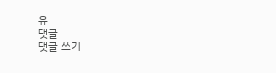유
댓글
댓글 쓰기